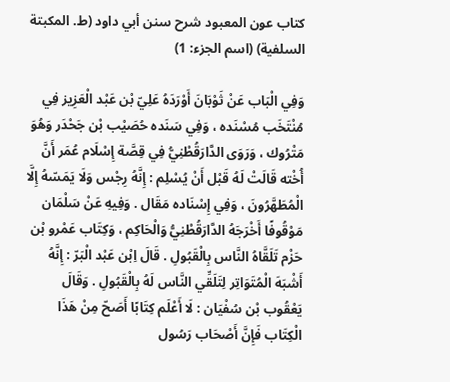كتاب عون المعبود شرح سنن أبي داود (ط. المكبتة السلفية) (اسم الجزء: 1)

وَفِي الْبَاب عَنْ ثَوْبَانَ أَوْرَدَهُ عَلِيّ بْن عَبْد الْعَزِيز فِي مُنْتَخَب مُسْنَده ، وَفِي سَنَده حُصَيْب بْن جَحْدَر وَهُوَ مَتْرُوك ، وَرَوَى الدَّارَقُطْنِيُّ فِي قِصَّة إِسْلَام عُمَر أَنَّ أُخْته قَالَتْ لَهُ قَبْل أَنْ يُسْلِم : إِنَّهُ رِجْس وَلَا يَمَسّهُ إِلَّا الْمُطَهَّرُونَ ، وَفِي إِسْنَاده مَقَال . وَفِيهِ عَنْ سَلْمَان مَوْقُوفًا أَخْرَجَهُ الدَّارَقُطْنِيُّ وَالْحَاكِم ، وَكِتَاب عَمْرو بْن حَزْم تَلَقَّاهُ النَّاس بِالْقَبُولِ . قَالَ اِبْن عَبْد الْبَرّ : إِنَّهُ أَشْبَهَ الْمُتَوَاتِر لِتَلَقِّي النَّاس لَهُ بِالْقَبُولِ . وَقَالَ يَعْقُوب بْن سُفْيَان : لَا أَعْلَم كِتَابًا أَصَحّ مِنْ هَذَا الْكِتَاب فَإِنَّ أَصْحَاب رَسُول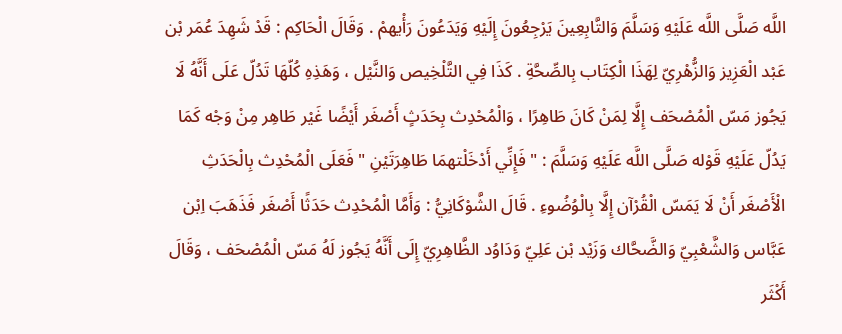اللَّه صَلَّى اللَّه عَلَيْهِ وَسَلَّمَ وَالتَّابِعِينَ يَرْجِعُونَ إِلَيْهِ وَيَدَعُونَ رَأْيهمْ . وَقَالَ الْحَاكِم : قَدْ شَهِدَ عُمَر بْن عَبْد الْعَزِيز وَالزُّهْرِيّ لِهَذَا الْكِتَاب بِالصِّحَّةِ . كَذَا فِي التَّلْخِيص وَالنَّيْل ، وَهَذِهِ كُلّهَا تَدُلّ عَلَى أَنَّهُ لَا يَجُوز مَسّ الْمُصْحَف إِلَّا لِمَنْ كَانَ طَاهِرًا ، وَالْمُحْدِث بِحَدَثٍ أَصْغَر أَيْضًا غَيْر طَاهِر مِنْ وَجْه كَمَا يَدُلّ عَلَيْهِ قَوْله صَلَّى اللَّه عَلَيْهِ وَسَلَّمَ : " فَإِنِّي أَدْخَلْتهمَا طَاهِرَتَيْنِ " فَعَلَى الْمُحْدِث بِالْحَدَثِ الْأَصْغَر أَنْ لَا يَمَسّ الْقُرْآن إِلَّا بِالْوُضُوءِ . قَالَ الشَّوْكَانِيُّ : وَأَمَّا الْمُحْدِث حَدَثًا أَصْغَر فَذَهَبَ اِبْن عَبَّاس وَالشَّعْبِيّ وَالضَّحَّاك وَزَيْد بْن عَلِيّ وَدَاوُد الظَّاهِرِيّ إِلَى أَنَّهُ يَجُوز لَهُ مَسّ الْمُصْحَف ، وَقَالَ أَكْثَر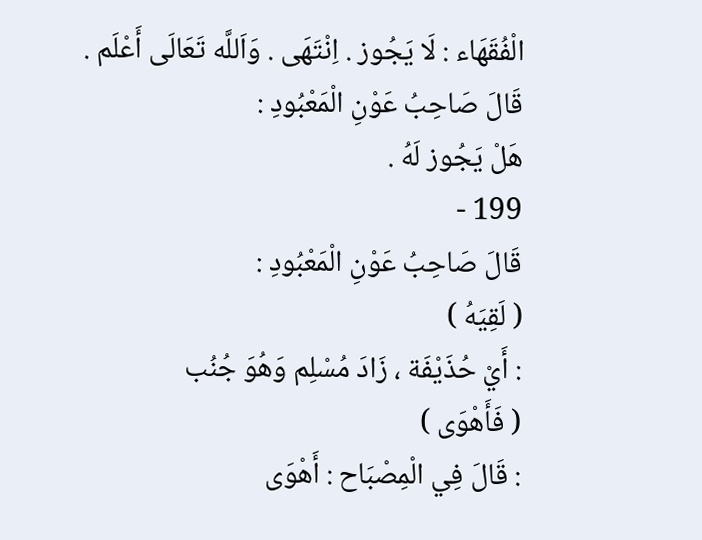الْفُقَهَاء : لَا يَجُوز . اِنْتَهَى . وَاَللَّه تَعَالَى أَعْلَم .
قَالَ صَاحِبُ عَوْنِ الْمَعْبُودِ :
هَلْ يَجُوز لَهُ .
199 -
قَالَ صَاحِبُ عَوْنِ الْمَعْبُودِ :
( لَقِيَهُ )
: أَيْ حُذَيْفَة ، زَادَ مُسْلِم وَهُوَ جُنُب
( فَأَهْوَى )
: قَالَ فِي الْمِصْبَاح : أَهْوَى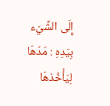إِلَى الشَّيْء بِيَدِهِ : مَدّهَا لِيَأْخُذهَا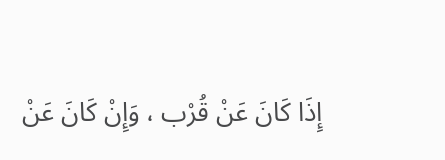إِذَا كَانَ عَنْ قُرْب ، وَإِنْ كَانَ عَنْ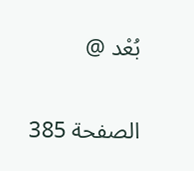بُعْد @

الصفحة 385